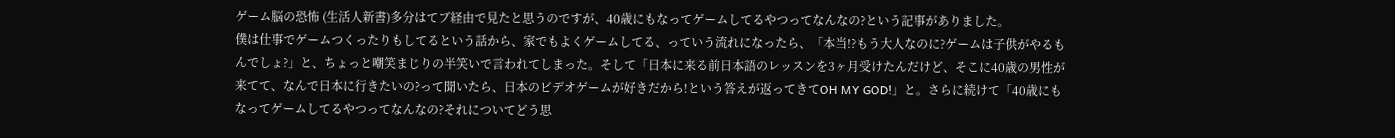ゲーム脳の恐怖 (生活人新書)多分はてブ経由で見たと思うのですが、40歳にもなってゲームしてるやつってなんなの?という記事がありました。
僕は仕事でゲームつくったりもしてるという話から、家でもよくゲームしてる、っていう流れになったら、「本当!?もう大人なのに?ゲームは子供がやるもんでしょ?」と、ちょっと嘲笑まじりの半笑いで言われてしまった。そして「日本に来る前日本語のレッスンを3ヶ月受けたんだけど、そこに40歳の男性が来てて、なんで日本に行きたいの?って聞いたら、日本のビデオゲームが好きだから!という答えが返ってきてOH MY GOD!」と。さらに続けて「40歳にもなってゲームしてるやつってなんなの?それについてどう思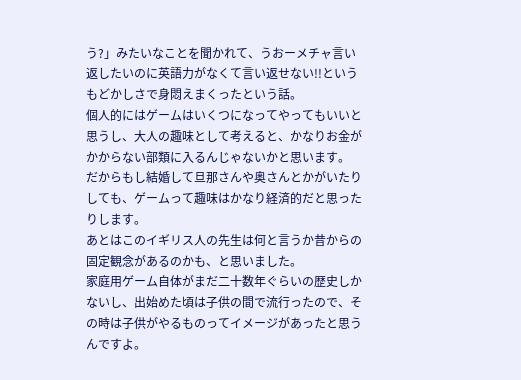う?」みたいなことを聞かれて、うおーメチャ言い返したいのに英語力がなくて言い返せない!!というもどかしさで身悶えまくったという話。
個人的にはゲームはいくつになってやってもいいと思うし、大人の趣味として考えると、かなりお金がかからない部類に入るんじゃないかと思います。
だからもし結婚して旦那さんや奥さんとかがいたりしても、ゲームって趣味はかなり経済的だと思ったりします。
あとはこのイギリス人の先生は何と言うか昔からの固定観念があるのかも、と思いました。
家庭用ゲーム自体がまだ二十数年ぐらいの歴史しかないし、出始めた頃は子供の間で流行ったので、その時は子供がやるものってイメージがあったと思うんですよ。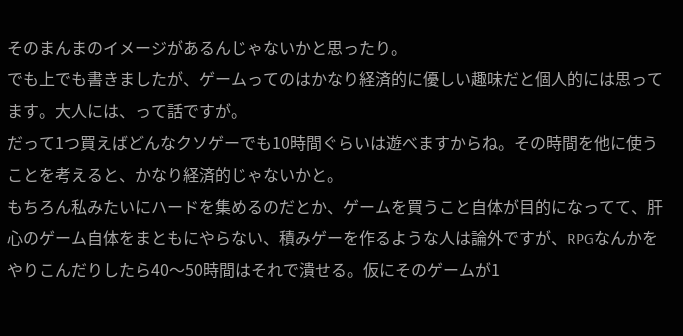そのまんまのイメージがあるんじゃないかと思ったり。
でも上でも書きましたが、ゲームってのはかなり経済的に優しい趣味だと個人的には思ってます。大人には、って話ですが。
だって1つ買えばどんなクソゲーでも10時間ぐらいは遊べますからね。その時間を他に使うことを考えると、かなり経済的じゃないかと。
もちろん私みたいにハードを集めるのだとか、ゲームを買うこと自体が目的になってて、肝心のゲーム自体をまともにやらない、積みゲーを作るような人は論外ですが、RPGなんかをやりこんだりしたら40〜50時間はそれで潰せる。仮にそのゲームが1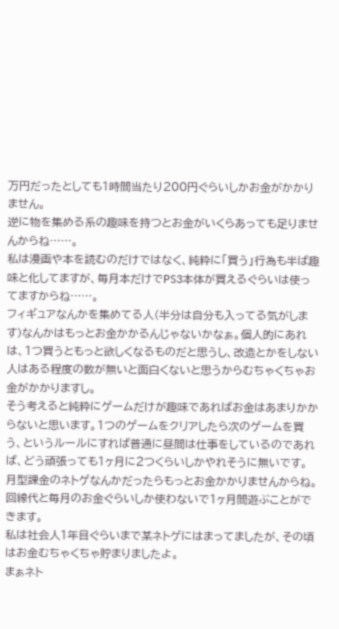万円だったとしても1時間当たり200円ぐらいしかお金がかかりません。
逆に物を集める系の趣味を持つとお金がいくらあっても足りませんからね……。
私は漫画や本を読むのだけではなく、純粋に「買う」行為も半ば趣味と化してますが、毎月本だけでPS3本体が買えるぐらいは使ってますからね……。
フィギュアなんかを集めてる人(半分は自分も入ってる気がします)なんかはもっとお金かかるんじゃないかなぁ。個人的にあれは、1つ買うともっと欲しくなるものだと思うし、改造とかをしない人はある程度の数が無いと面白くないと思うからむちゃくちゃお金がかかりますし。
そう考えると純粋にゲームだけが趣味であればお金はあまりかからないと思います。1つのゲームをクリアしたら次のゲームを買う、というルールにすれば普通に昼間は仕事をしているのであれば、どう頑張っても1ヶ月に2つくらいしかやれそうに無いです。
月型課金のネトゲなんかだったらもっとお金かかりませんからね。回線代と毎月のお金ぐらいしか使わないで1ヶ月間遊ぶことができます。
私は社会人1年目ぐらいまで某ネトゲにはまってましたが、その頃はお金むちゃくちゃ貯まりましたよ。
まぁネト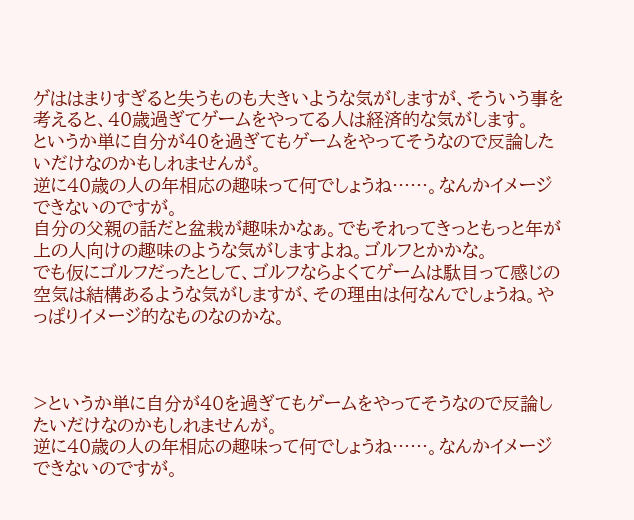ゲははまりすぎると失うものも大きいような気がしますが、そういう事を考えると、40歳過ぎてゲームをやってる人は経済的な気がします。
というか単に自分が40を過ぎてもゲームをやってそうなので反論したいだけなのかもしれませんが。
逆に40歳の人の年相応の趣味って何でしょうね……。なんかイメージできないのですが。
自分の父親の話だと盆栽が趣味かなぁ。でもそれってきっともっと年が上の人向けの趣味のような気がしますよね。ゴルフとかかな。
でも仮にゴルフだったとして、ゴルフならよくてゲームは駄目って感じの空気は結構あるような気がしますが、その理由は何なんでしょうね。やっぱりイメージ的なものなのかな。



>というか単に自分が40を過ぎてもゲームをやってそうなので反論したいだけなのかもしれませんが。
逆に40歳の人の年相応の趣味って何でしょうね……。なんかイメージできないのですが。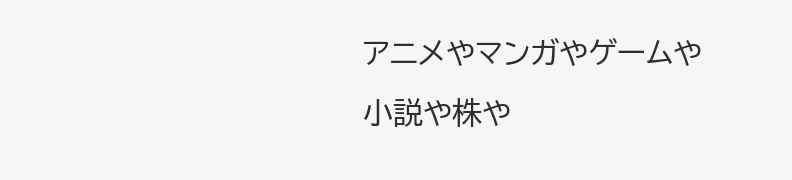アニメやマンガやゲームや小説や株や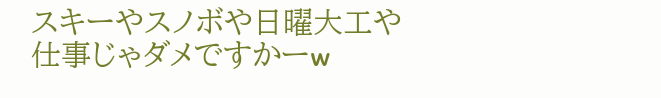スキーやスノボや日曜大工や仕事じゃダメですかーw